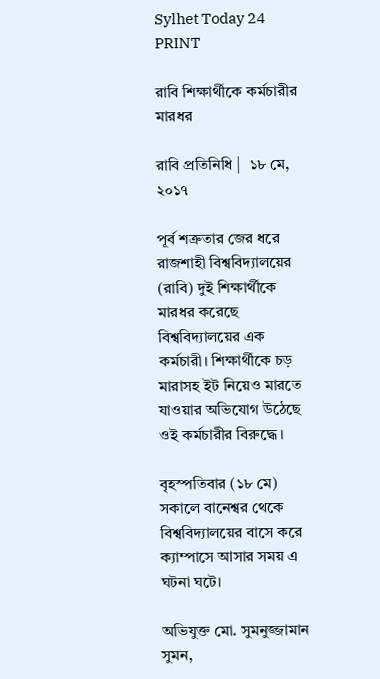Sylhet Today 24 PRINT

রাবি শিক্ষার্থীকে কর্মচারীর মারধর

রাবি প্রতিনিধি |  ১৮ মে, ২০১৭

পূর্ব শত্রুতার জের ধরে রাজশাহী বিশ্ববিদ্যালয়ের (রাবি) দুই শিক্ষার্থীকে মারধর করেছে বিশ্ববিদ্যালয়ের এক কর্মচারী। শিক্ষার্থীকে চড় মারাসহ ইট নিয়েও মারতে যাওয়ার অভিযোগ উঠেছে ওই কর্মচারীর বিরুদ্ধে।

বৃহস্পতিবার (১৮ মে) সকালে বানেশ্বর থেকে বিশ্ববিদ্যালয়ের বাসে করে ক্যাম্পাসে আসার সময় এ ঘটনা ঘটে।

অভিযুক্ত মো. সুমনুজ্জামান সুমন,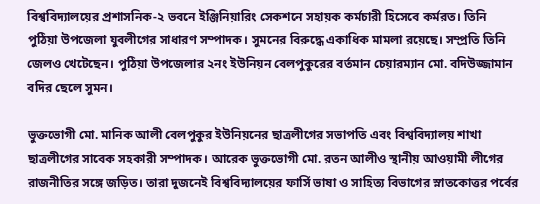বিশ্ববিদ্যালয়ের প্রশাসনিক-২ ভবনে ইঞ্জিনিয়ারিং সেকশনে সহায়ক কর্মচারী হিসেবে কর্মরত। তিনি পুঠিয়া উপজেলা যুবলীগের সাধারণ সম্পাদক। সুমনের বিরুদ্ধে একাধিক মামলা রয়েছে। সম্প্রতি তিনি জেলও খেটেছেন। পুঠিয়া উপজেলার ২নং ইউনিয়ন বেলপুকুরের বর্তমান চেয়ারম্যান মো. বদিউজ্জামান বদির ছেলে সুমন।

ভুক্তভোগী মো. মানিক আলী বেলপুকুর ইউনিয়নের ছাত্রলীগের সভাপতি এবং বিশ্ববিদ্যালয় শাখা ছাত্রলীগের সাবেক সহকারী সম্পাদক। আরেক ভুক্তভোগী মো. রতন আলীও স্থানীয় আওয়ামী লীগের রাজনীতির সঙ্গে জড়িত। তারা দুজনেই বিশ্ববিদ্যালয়ের ফার্সি ভাষা ও সাহিত্য বিভাগের স্নাতকোত্তর পর্বের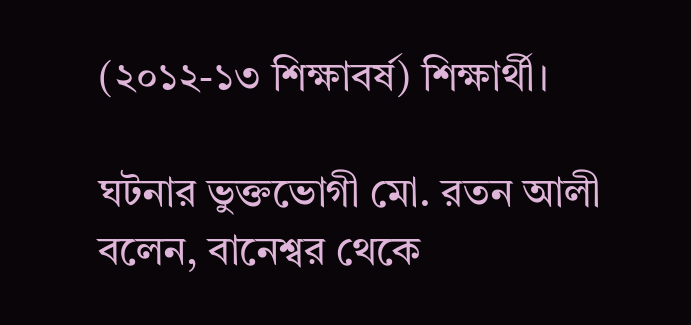(২০১২-১৩ শিক্ষাবর্ষ) শিক্ষার্থী।

ঘটনার ভুক্তভোগী মো. রতন আলী বলেন, বানেশ্বর থেকে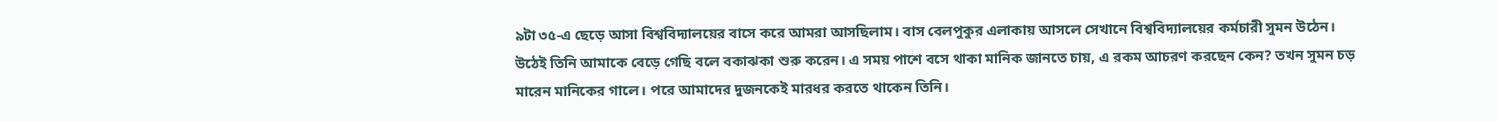৯টা ৩৫-এ ছেড়ে আসা বিশ্ববিদ্যালয়ের বাসে করে আমরা আসছিলাম। বাস বেলপুকুর এলাকায় আসলে সেখানে বিশ্ববিদ্যালয়ের কর্মচারী সুমন উঠেন। উঠেই তিনি আমাকে বেড়ে গেছি বলে বকাঝকা শুরু করেন। এ সময় পাশে বসে থাকা মানিক জানতে চায়, এ রকম আচরণ করছেন কেন? তখন সুমন চড় মারেন মানিকের গালে। পরে আমাদের দুজনকেই মারধর করতে থাকেন তিনি।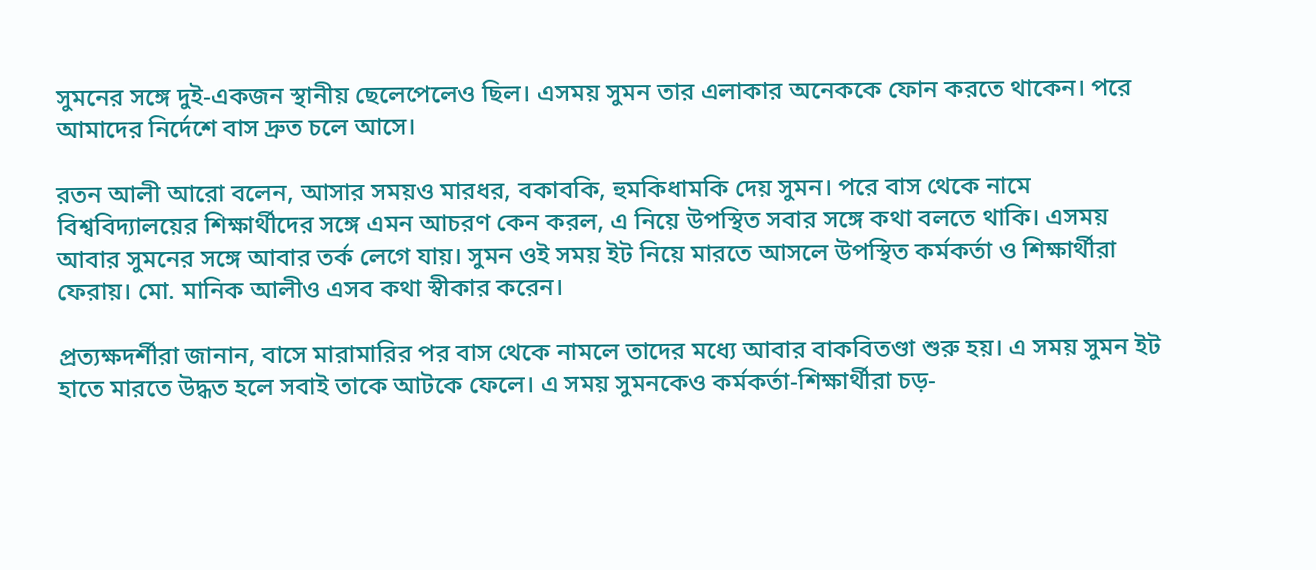সুমনের সঙ্গে দুই-একজন স্থানীয় ছেলেপেলেও ছিল। এসময় সুমন তার এলাকার অনেককে ফোন করতে থাকেন। পরে আমাদের নির্দেশে বাস দ্রুত চলে আসে।

রতন আলী আরো বলেন, আসার সময়ও মারধর, বকাবকি, হুমকিধামকি দেয় সুমন। পরে বাস থেকে নামে বিশ্ববিদ্যালয়ের শিক্ষার্থীদের সঙ্গে এমন আচরণ কেন করল, এ নিয়ে উপস্থিত সবার সঙ্গে কথা বলতে থাকি। এসময় আবার সুমনের সঙ্গে আবার তর্ক লেগে যায়। সুমন ওই সময় ইট নিয়ে মারতে আসলে উপস্থিত কর্মকর্তা ও শিক্ষার্থীরা ফেরায়। মো. মানিক আলীও এসব কথা স্বীকার করেন।

প্রত্যক্ষদর্শীরা জানান, বাসে মারামারির পর বাস থেকে নামলে তাদের মধ্যে আবার বাকবিতণ্ডা শুরু হয়। এ সময় সুমন ইট হাতে মারতে উদ্ধত হলে সবাই তাকে আটকে ফেলে। এ সময় সুমনকেও কর্মকর্তা-শিক্ষার্থীরা চড়-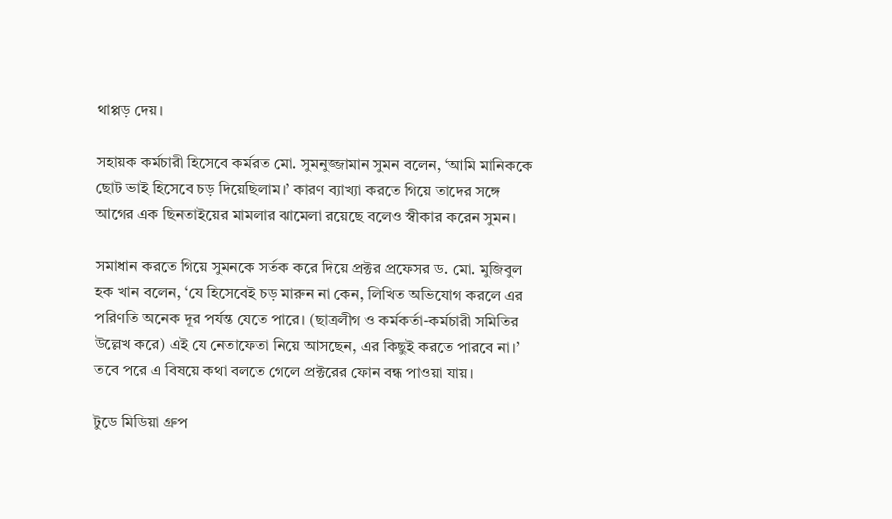থাপ্পড় দেয়।

সহায়ক কর্মচারী হিসেবে কর্মরত মো. সুমনুজ্জামান সুমন বলেন, ‘আমি মানিককে ছোট ভাই হিসেবে চড় দিয়েছিলাম।’ কারণ ব্যাখ্যা করতে গিয়ে তাদের সঙ্গে আগের এক ছিনতাইয়ের মামলার ঝামেলা রয়েছে বলেও স্বীকার করেন সুমন।

সমাধান করতে গিয়ে সুমনকে সর্তক করে দিয়ে প্রক্টর প্রফেসর ড. মো. মুজিবুল হক খান বলেন, ‘যে হিসেবেই চড় মারুন না কেন, লিখিত অভিযোগ করলে এর পরিণতি অনেক দূর পর্যন্ত যেতে পারে। (ছাত্রলীগ ও কর্মকর্তা-কর্মচারী সমিতির উল্লেখ করে) এই যে নেতাফেতা নিয়ে আসছেন, এর কিছুই করতে পারবে না।’ তবে পরে এ বিষয়ে কথা বলতে গেলে প্রক্টরের ফোন বন্ধ পাওয়া যায়।

টুডে মিডিয়া গ্রুপ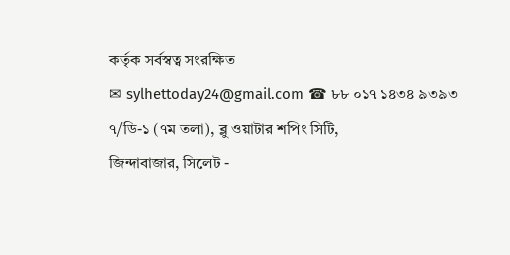কর্তৃক সর্বস্বত্ব সংরক্ষিত
✉ sylhettoday24@gmail.com ☎ ৮৮ ০১৭ ১৪৩৪ ৯৩৯৩
৭/ডি-১ (৭ম তলা), ব্লু ওয়াটার শপিং সিটি,
জিন্দাবাজার, সিলেট -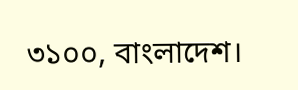৩১০০, বাংলাদেশ।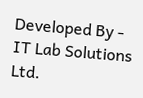Developed By - IT Lab Solutions Ltd.